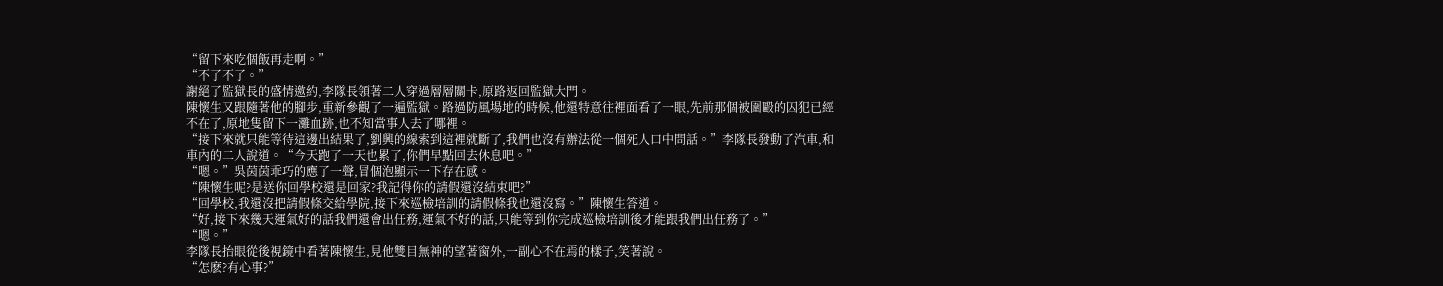“留下來吃個飯再走啊。”
“不了不了。”
謝絕了監獄長的盛情邀約,李隊長領著二人穿過層層關卡,原路返回監獄大門。
陳懷生又跟隨著他的腳步,重新參觀了一遍監獄。路過防風場地的時候,他還特意往裡面看了一眼,先前那個被圍毆的囚犯已經不在了,原地隻留下一灘血跡,也不知當事人去了哪裡。
“接下來就只能等待這邊出結果了,劉興的線索到這裡就斷了,我們也沒有辦法從一個死人口中問話。”李隊長發動了汽車,和車內的二人說道。“今天跑了一天也累了,你們早點回去休息吧。”
“嗯。”吳茵茵乖巧的應了一聲,冒個泡顯示一下存在感。
“陳懷生呢?是送你回學校還是回家?我記得你的請假還沒結束吧?”
“回學校,我還沒把請假條交給學院,接下來巡檢培訓的請假條我也還沒寫。”陳懷生答道。
“好,接下來幾天運氣好的話我們還會出任務,運氣不好的話,只能等到你完成巡檢培訓後才能跟我們出任務了。”
“嗯。”
李隊長抬眼從後視鏡中看著陳懷生,見他雙目無神的望著窗外,一副心不在焉的樣子,笑著說。
“怎麽?有心事?”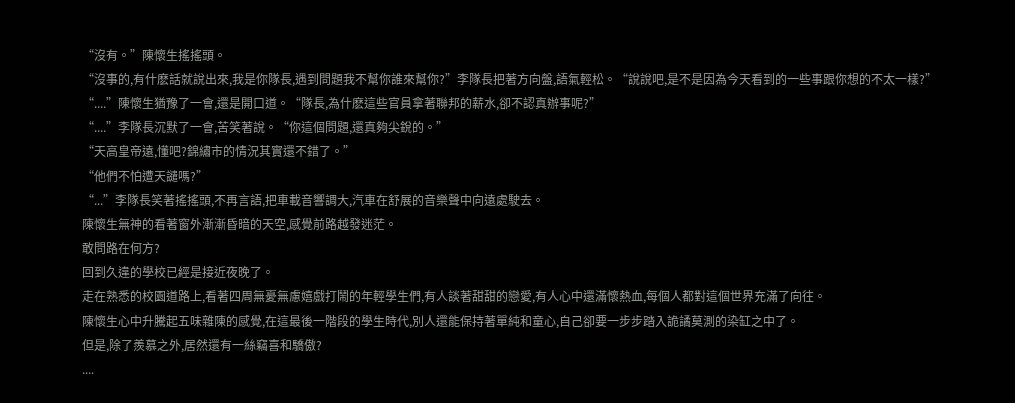“沒有。”陳懷生搖搖頭。
“沒事的,有什麽話就說出來,我是你隊長,遇到問題我不幫你誰來幫你?”李隊長把著方向盤,語氣輕松。“說說吧,是不是因為今天看到的一些事跟你想的不太一樣?”
“....”陳懷生猶豫了一會,還是開口道。“隊長,為什麽這些官員拿著聯邦的薪水,卻不認真辦事呢?”
“....”李隊長沉默了一會,苦笑著說。“你這個問題,還真夠尖銳的。”
“天高皇帝遠,懂吧?錦繡市的情況其實還不錯了。”
“他們不怕遭天譴嗎?”
“...”李隊長笑著搖搖頭,不再言語,把車載音響調大,汽車在舒展的音樂聲中向遠處駛去。
陳懷生無神的看著窗外漸漸昏暗的天空,感覺前路越發迷茫。
敢問路在何方?
回到久違的學校已經是接近夜晚了。
走在熟悉的校園道路上,看著四周無憂無慮嬉戲打鬧的年輕學生們,有人談著甜甜的戀愛,有人心中還滿懷熱血,每個人都對這個世界充滿了向往。
陳懷生心中升騰起五味雜陳的感覺,在這最後一階段的學生時代,別人還能保持著單純和童心,自己卻要一步步踏入詭譎莫測的染缸之中了。
但是,除了羨慕之外,居然還有一絲竊喜和驕傲?
....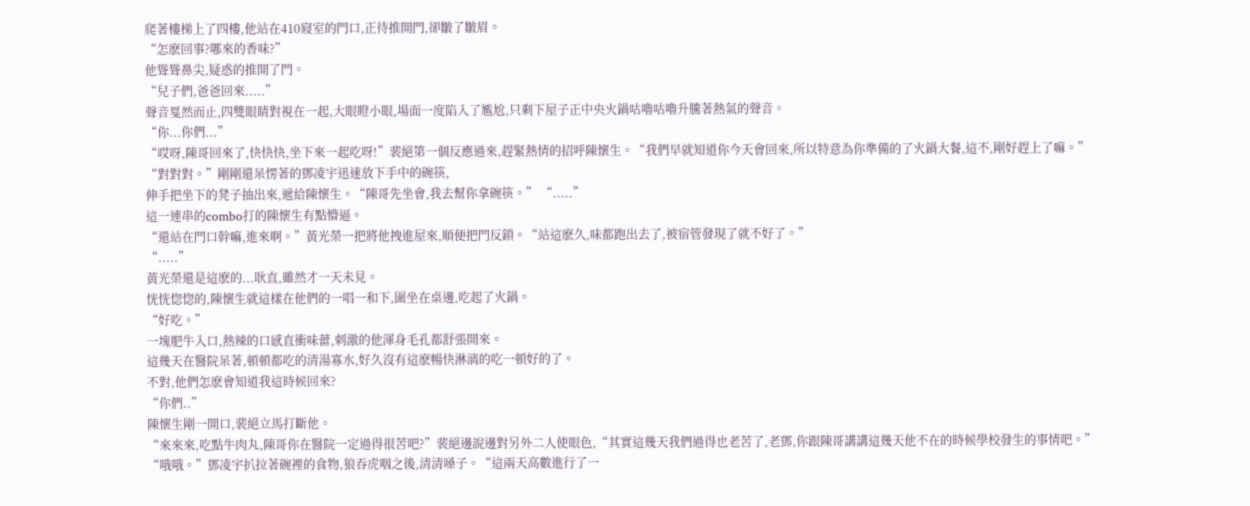爬著樓梯上了四樓,他站在410寢室的門口,正待推開門,卻皺了皺眉。
“怎麽回事?哪來的香味?”
他聳聳鼻尖,疑惑的推開了門。
“兒子們,爸爸回來.....”
聲音戛然而止,四雙眼睛對視在一起,大眼瞪小眼,場面一度陷入了尷尬,只剩下屋子正中央火鍋咕嚕咕嚕升騰著熱氣的聲音。
“你...你們...”
“哎呀,陳哥回來了,快快快,坐下來一起吃呀!”裴絕第一個反應過來,趕緊熱情的招呼陳懷生。“我們早就知道你今天會回來,所以特意為你準備的了火鍋大餐,這不,剛好趕上了嘛。”
“對對對。”剛剛還呆愣著的鄧凌宇迅速放下手中的碗筷,
伸手把坐下的凳子抽出來,遞給陳懷生。“陳哥先坐會,我去幫你拿碗筷。” “.....”
這一連串的combo打的陳懷生有點懵逼。
“還站在門口幹嘛,進來啊。”黃光榮一把將他拽進屋來,順便把門反鎖。“站這麽久,味都跑出去了,被宿管發現了就不好了。”
“.....”
黃光榮還是這麽的...耿直,雖然才一天未見。
恍恍惚惚的,陳懷生就這樣在他們的一唱一和下,圍坐在桌邊,吃起了火鍋。
“好吃。”
一塊肥牛入口,熱辣的口感直衝味蕾,刺激的他渾身毛孔都舒張開來。
這幾天在醫院呆著,頓頓都吃的清湯寡水,好久沒有這麽暢快淋漓的吃一頓好的了。
不對,他們怎麽會知道我這時候回來?
“你們..”
陳懷生剛一開口,裴絕立馬打斷他。
“來來來,吃點牛肉丸,陳哥你在醫院一定過得很苦吧?”裴絕邊說邊對另外二人使眼色,“其實這幾天我們過得也老苦了,老鄧,你跟陳哥講講這幾天他不在的時候學校發生的事情吧。”
“哦哦。”鄧凌宇扒拉著碗裡的食物,狼吞虎咽之後,清清嗓子。“這兩天高數進行了一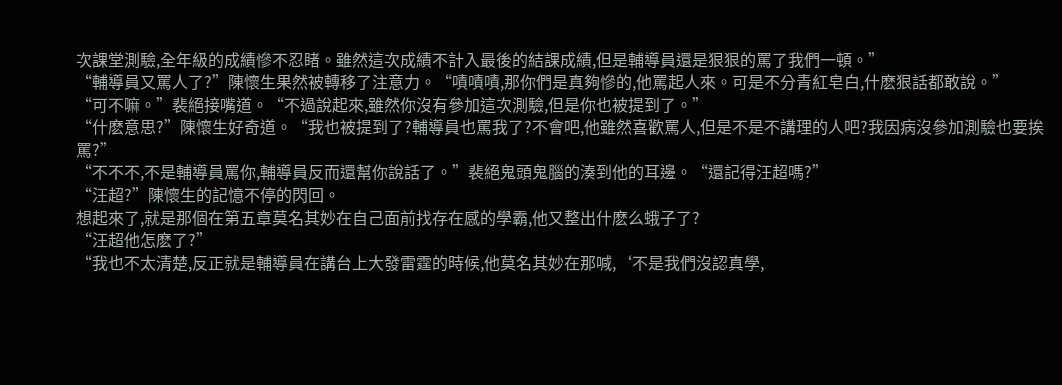次課堂測驗,全年級的成績慘不忍睹。雖然這次成績不計入最後的結課成績,但是輔導員還是狠狠的罵了我們一頓。”
“輔導員又罵人了?”陳懷生果然被轉移了注意力。“嘖嘖嘖,那你們是真夠慘的,他罵起人來。可是不分青紅皂白,什麽狠話都敢說。”
“可不嘛。”裴絕接嘴道。“不過說起來,雖然你沒有參加這次測驗,但是你也被提到了。”
“什麽意思?”陳懷生好奇道。“我也被提到了?輔導員也罵我了?不會吧,他雖然喜歡罵人,但是不是不講理的人吧?我因病沒參加測驗也要挨罵?”
“不不不,不是輔導員罵你,輔導員反而還幫你說話了。”裴絕鬼頭鬼腦的湊到他的耳邊。“還記得汪超嗎?”
“汪超?”陳懷生的記憶不停的閃回。
想起來了,就是那個在第五章莫名其妙在自己面前找存在感的學霸,他又整出什麽么蛾子了?
“汪超他怎麽了?”
“我也不太清楚,反正就是輔導員在講台上大發雷霆的時候,他莫名其妙在那喊,‘不是我們沒認真學,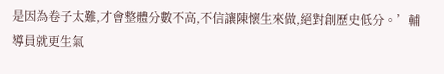是因為卷子太難,才會整體分數不高,不信讓陳懷生來做,絕對創歷史低分。’輔導員就更生氣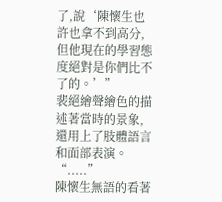了,說‘陳懷生也許也拿不到高分,但他現在的學習態度絕對是你們比不了的。’”
裴絕繪聲繪色的描述著當時的景象,還用上了肢體語言和面部表演。
“.....”
陳懷生無語的看著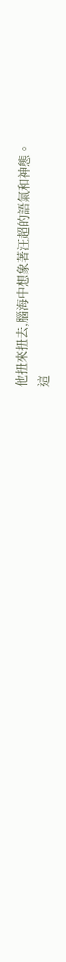他扭來扭去,腦海中想象著汪超的語氣和神態。
這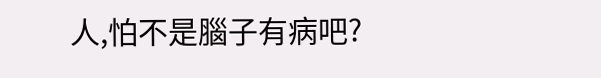人,怕不是腦子有病吧?